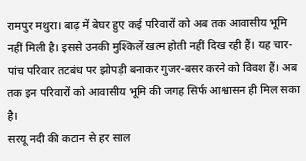रामपुर मथुरा। बाढ़ में बेघर हुए कई परिवारों को अब तक आवासीय भूमि नहीं मिली है। इससे उनकी मुश्किलें खत्म होती नहीं दिख रही हैं। यह चार-पांच परिवार तटबंध पर झोपड़ी बनाकर गुजर-बसर करने को विवश हैं। अब तक इन परिवारों को आवासीय भूमि की जगह सिर्फ आश्वासन ही मिल सका है।
सरयू नदी की कटान से हर साल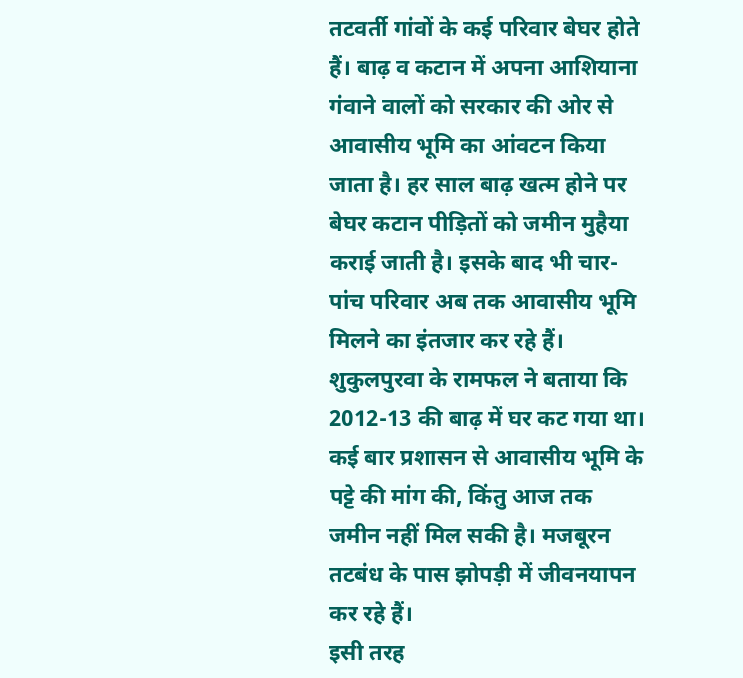तटवर्ती गांवों के कई परिवार बेघर होते हैं। बाढ़ व कटान में अपना आशियाना गंवाने वालों को सरकार की ओर से आवासीय भूमि का आंवटन किया जाता है। हर साल बाढ़ खत्म होने पर बेघर कटान पीड़ितों को जमीन मुहैया कराई जाती है। इसके बाद भी चार-पांच परिवार अब तक आवासीय भूमि मिलने का इंतजार कर रहे हैं। शुकुलपुरवा के रामफल ने बताया कि 2012-13 की बाढ़ में घर कट गया था। कई बार प्रशासन से आवासीय भूमि के पट्टे की मांग की, किंतु आज तक जमीन नहीं मिल सकी है। मजबूरन तटबंध के पास झोपड़ी में जीवनयापन कर रहे हैं।
इसी तरह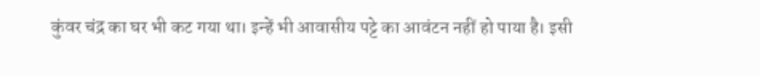कुंवर चंद्र का घर भी कट गया था। इन्हें भी आवासीय पट्टे का आवंटन नहीं हो पाया है। इसी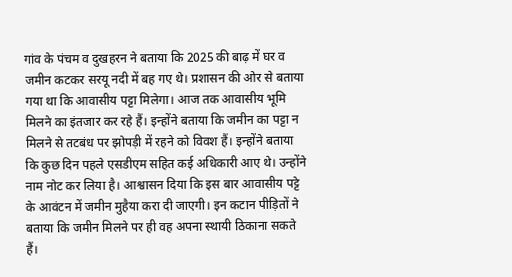गांव के पंचम व दुखहरन ने बताया कि 2025 की बाढ़ में घर व जमीन कटकर सरयू नदी में बह गए थे। प्रशासन की ओर से बताया गया था कि आवासीय पट्टा मिलेगा। आज तक आवासीय भूमि मिलने का इंतजार कर रहे हैं। इन्होंने बताया कि जमीन का पट्टा न मिलने से तटबंध पर झोपड़ी में रहने को विवश हैं। इन्होंने बताया कि कुछ दिन पहले एसडीएम सहित कई अधिकारी आए थे। उन्होंने नाम नोट कर लिया है। आश्वासन दिया कि इस बार आवासीय पट्टे के आवंटन में जमीन मुहैया करा दी जाएगी। इन कटान पीड़ितों ने बताया कि जमीन मिलने पर ही वह अपना स्थायी ठिकाना सकते हैं।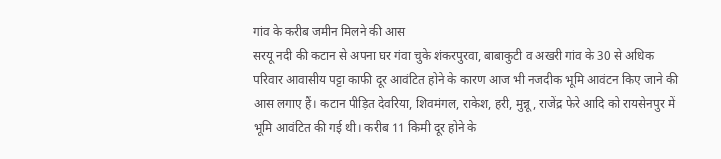गांव के करीब जमीन मिलने की आस
सरयू नदी की कटान से अपना घर गंवा चुके शंकरपुरवा, बाबाकुटी व अखरी गांव के 30 से अधिक परिवार आवासीय पट्टा काफी दूर आवंटित होने के कारण आज भी नजदीक भूमि आवंटन किए जाने की आस लगाए हैं। कटान पीड़ित देवरिया, शिवमंगल, राकेश, हरी, मुन्नू, राजेंद्र फेरे आदि को रायसेनपुर में भूमि आवंटित की गई थी। करीब 11 किमी दूर होने के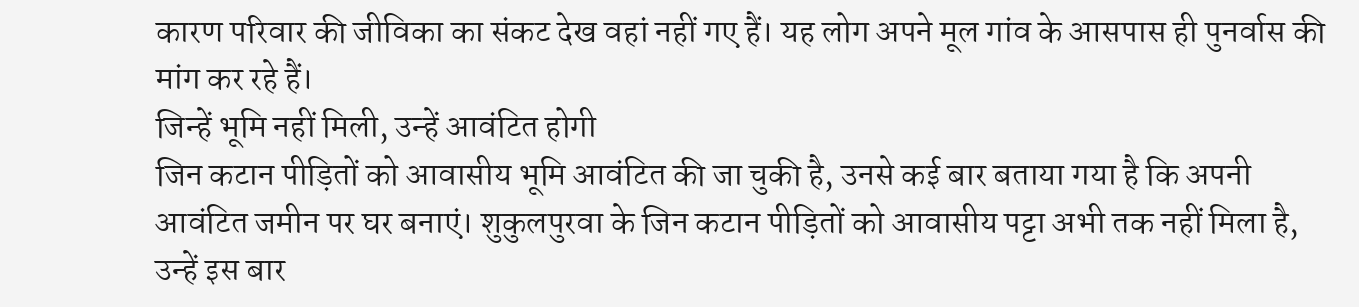कारण परिवार की जीविका का संकट देख वहां नहीं गए हैं। यह लोग अपने मूल गांव के आसपास ही पुनर्वास की मांग कर रहे हैं।
जिन्हें भूमि नहीं मिली, उन्हें आवंटित होगी
जिन कटान पीड़ितों को आवासीय भूमि आवंटित की जा चुकी है, उनसे कई बार बताया गया है कि अपनी आवंटित जमीन पर घर बनाएं। शुकुलपुरवा के जिन कटान पीड़ितों को आवासीय पट्टा अभी तक नहीं मिला है, उन्हें इस बार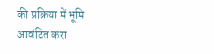की प्रक्रिया में भूमि आवंटित करा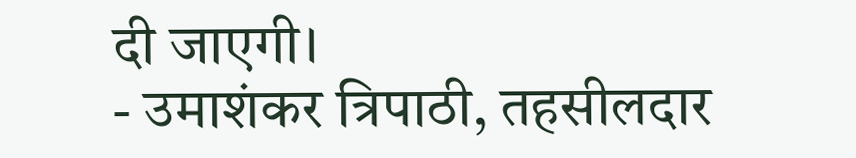दी जाएगी।
- उमाशंकर त्रिपाठी, तहसीलदार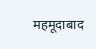महमूदाबाद